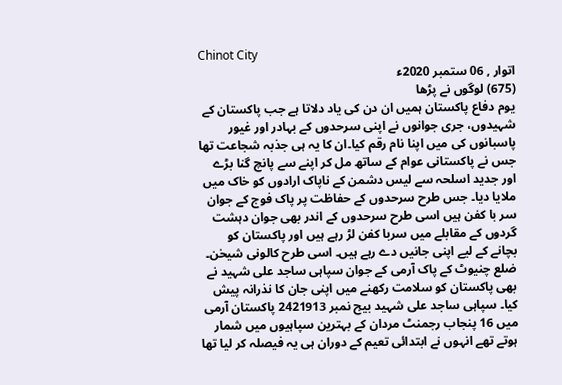Chinot City
اتوار , 06 ستمبر 2020ء
(675) لوگوں نے پڑھا
یوم دفاع پاکستان ہمیں ان دن کی یاد دلاتا ہے جب پاکستان کے شہیدوں، جری جوانوں نے اپنی سرحدوں کے بہادر اور غیور پاسبانوں کی میں اپنا نام رقم کیا۔ان کا یہ ہی جذبہ شجاعت تھا جس نے پاکستانی عوام کے ساتھ مل کر اپنے سے پانچ گنا بڑے اور جدید اسلحہ سے لیس دشمن کے ناپاک ارادوں کو خاک میں ملایا دیا۔ جس طرح سرحدوں کے حفاظت پر پاک فوج کے جوان سر با کفن ہیں اسی طرح سرحدوں کے اندر بھی جوان دہشت گردوں کے مقابلے میں سربا کفن لڑ رہے ہیں اور پاکستان کو بچانے کے لیے اپنی جانیں دے رہے ہیں۔ اسی طرح کالونی شیخن۔ ضلع چنیوٹ کے پاک آرمی کے جوان سپاہی ساجد علی شہید نے بھی پاکستان کو سلامت رکھنے میں اپنی جان کا نذرانہ پیش کیا۔ سپاہی ساجد علی شہید بیج نمبر 2421913 پاکستان آرمی میں 16 پنجاب رجمنٹ مردان کے بہترین سپاہیوں میں شمار ہوتے تھے انہوں نے ابتدائی تعیم کے دوران ہی یہ فیصلہ کر لیا تھا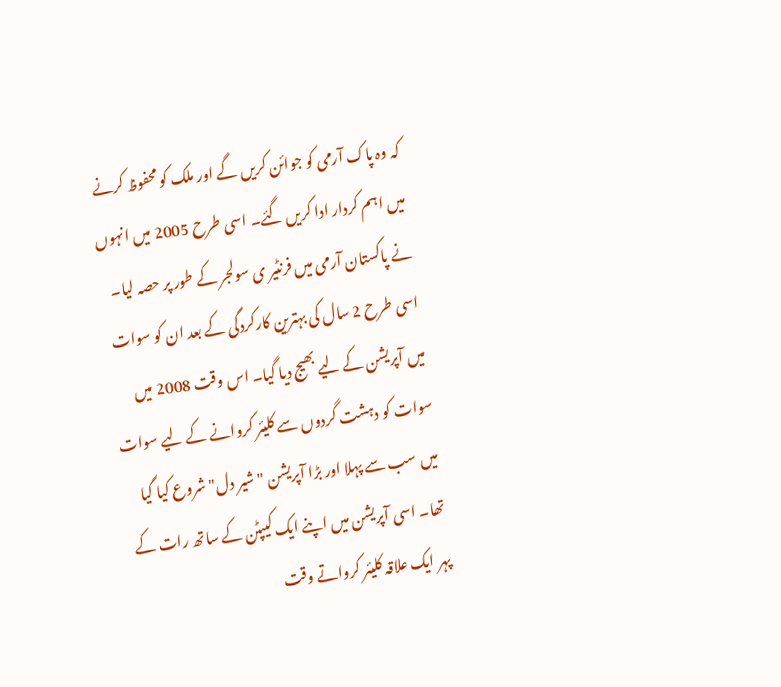کہ وہ پاک آرمی کو جوائن کریں گے اور ملک کو محفوظ کرنے میں اہم کردار ادا کریں گئے۔ اسی طرح 2005 میں انہوں نے پاکستان آرمی میں فرنٹیر ی سولجر کے طور پر حصہ لیا۔ اسی طرح 2 سال کی بہترین کارکردگی کے بعد ان کو سوات میں آپریشن کے لیے بھیج دیا گیا۔ اس وقت 2008 میں سوات کو دہشت گردوں سے کلیئر کروانے کے لیے سوات میں سب سے پہلا اور بڑا آپریشن "شیر دل" شروع کیا گیا تھا۔ اسی آپریشن میں اپنے ایک کیپٹن کے ساتھ رات کے پہر ایک علاقہ کلیئر کرواتے وقت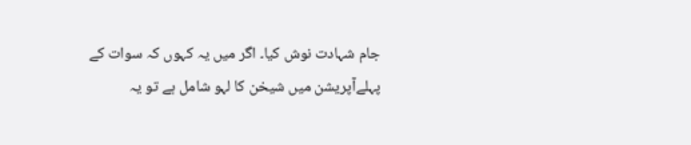جام شہادت نوش کیا۔ اگر میں یہ کہوں کہ سوات کے پہلےآپریشن میں شیخن کا لہو شامل ہے تو یہ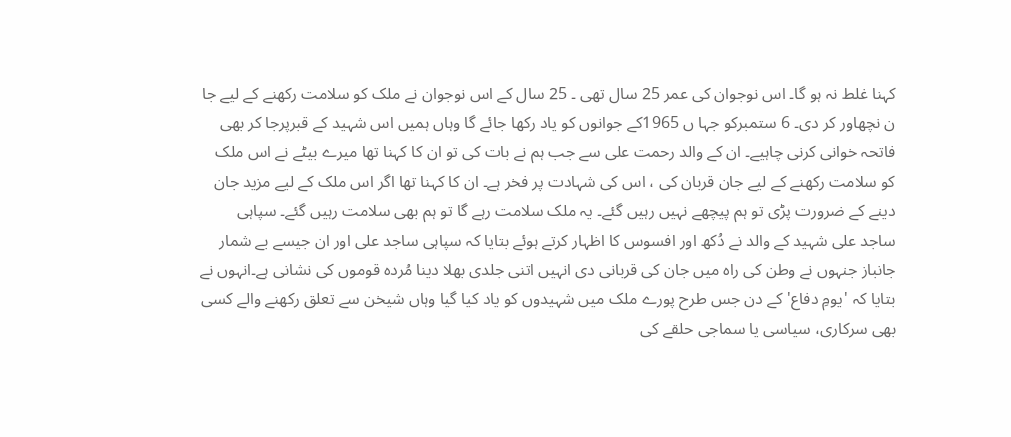کہنا غلط نہ ہو گا۔ اس نوجوان کی عمر 25 سال تھی ۔ 25 سال کے اس نوجوان نے ملک کو سلامت رکھنے کے لیے جا ن نچھاور کر دی۔ 6 ستمبرکو جہا ں 1965کے جوانوں کو یاد رکھا جائے گا وہاں ہمیں اس شہید کے قبرپرجا کر بھی فاتحہ خوانی کرنی چاہیے۔ ان کے والد رحمت علی سے جب ہم نے بات کی تو ان کا کہنا تھا میرے بیٹے نے اس ملک کو سلامت رکھنے کے لیے جان قربان کی ، اس کی شہادت پر فخر ہے۔ ان کا کہنا تھا اگر اس ملک کے لیے مزید جان دینے کے ضرورت پڑی تو ہم پیچھے نہیں رہیں گئے۔ یہ ملک سلامت رہے گا تو ہم بھی سلامت رہیں گئے۔ سپاہی ساجد علی شہید کے والد نے دُکھ اور افسوس کا اظہار کرتے ہوئے بتایا کہ سپاہی ساجد علی اور ان جیسے بے شمار جانباز جنہوں نے وطن کی راہ میں جان کی قربانی دی انہیں اتنی جلدی بھلا دینا مُردہ قوموں کی نشانی ہے۔انہوں نے بتایا کہ 'یومِ دفاع' کے دن جس طرح پورے ملک میں شہیدوں کو یاد کیا گیا وہاں شیخن سے تعلق رکھنے والے کسی بھی سرکاری، سیاسی یا سماجی حلقے کی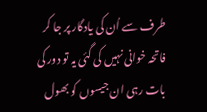طرف سے اُن کی یادگار پر جا کر فاتحہ خوانی نہیں کی گئی یہ تو دور کی بات رہی ان جیسوں کو بھول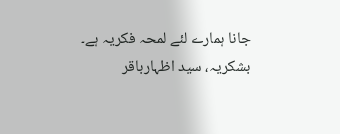جانا ہمارے لئے لمحہ فکریہ ہے۔ بشکریہ، سید اظہارباقر